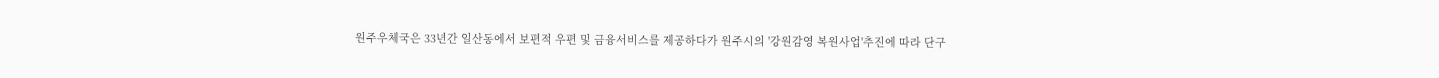원주우체국은 33년간 일산동에서 보편적 우편 및 금융서비스를 제공하다가 원주시의 '강원감영 복원사업'추진에 따라 단구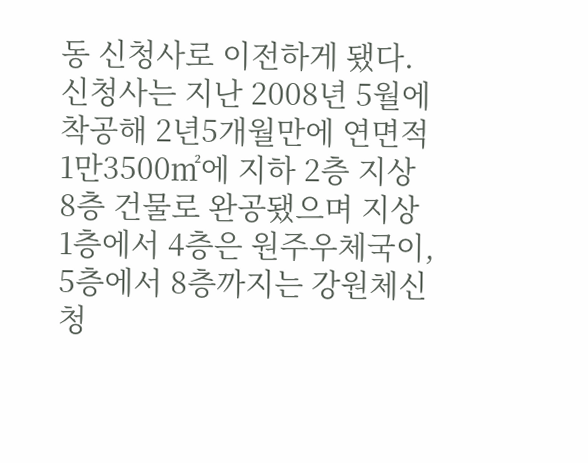동 신청사로 이전하게 됐다.
신청사는 지난 2008년 5월에 착공해 2년5개월만에 연면적 1만3500㎡에 지하 2층 지상 8층 건물로 완공됐으며 지상 1층에서 4층은 원주우체국이, 5층에서 8층까지는 강원체신청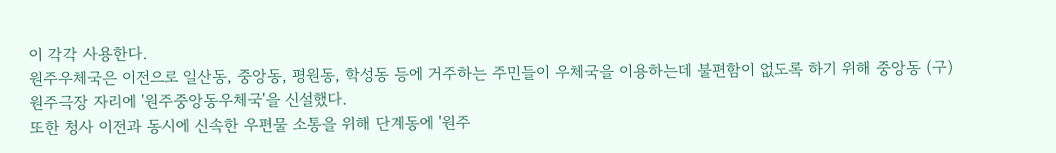이 각각 사용한다.
원주우체국은 이전으로 일산동, 중앙동, 평원동, 학성동 등에 거주하는 주민들이 우체국을 이용하는데 불편함이 없도록 하기 위해 중앙동 (구)원주극장 자리에 '원주중앙동우체국'을 신설했다.
또한 청사 이전과 동시에 신속한 우편물 소통을 위해 단계동에 '원주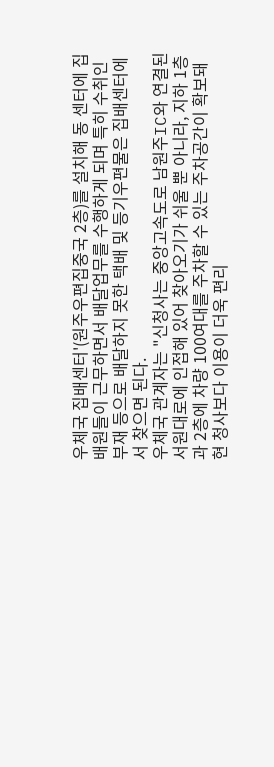우체국 집배센터'(원주우편집중국 2층)를 설치해 동 센터에 집배원들이 근무하면서 배달업무를 수행하게 되며 특히 수취인 부재 등으로 배달하지 못한 택배 및 등기우편물은 집배센터에서 찾으면 된다.
우체국 관계자는 "신청사는 중앙고속도로 남원주IC와 연결된 서원대로에 인접해 있어 찾아오기가 쉬울 뿐 아니라, 지하 1층과 2층에 차량 100여대를 주차할 수 있는 주차공간이 확보돼 현 청사보다 이용이 더욱 편리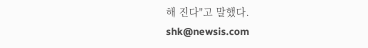해 진다"고 말했다.
shk@newsis.com